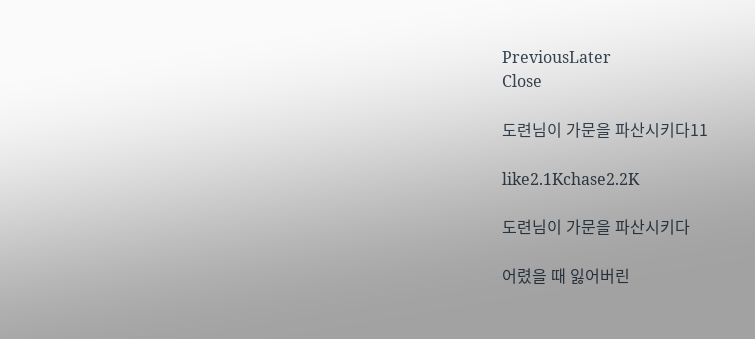PreviousLater
Close

도련님이 가문을 파산시키다11

like2.1Kchase2.2K

도련님이 가문을 파산시키다

어렸을 때 잃어버린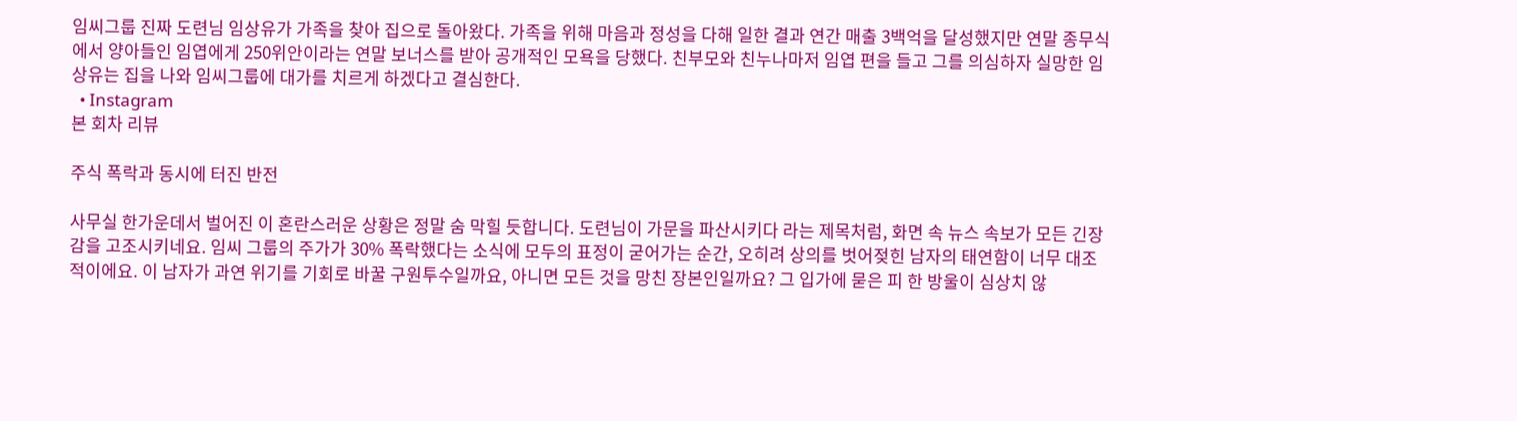임씨그룹 진짜 도련님 임상유가 가족을 찾아 집으로 돌아왔다. 가족을 위해 마음과 정성을 다해 일한 결과 연간 매출 3백억을 달성했지만 연말 종무식에서 양아들인 임엽에게 250위안이라는 연말 보너스를 받아 공개적인 모욕을 당했다. 친부모와 친누나마저 임엽 편을 들고 그를 의심하자 실망한 임상유는 집을 나와 임씨그룹에 대가를 치르게 하겠다고 결심한다.
  • Instagram
본 회차 리뷰

주식 폭락과 동시에 터진 반전

사무실 한가운데서 벌어진 이 혼란스러운 상황은 정말 숨 막힐 듯합니다. 도련님이 가문을 파산시키다 라는 제목처럼, 화면 속 뉴스 속보가 모든 긴장감을 고조시키네요. 임씨 그룹의 주가가 30% 폭락했다는 소식에 모두의 표정이 굳어가는 순간, 오히려 상의를 벗어젖힌 남자의 태연함이 너무 대조적이에요. 이 남자가 과연 위기를 기회로 바꿀 구원투수일까요, 아니면 모든 것을 망친 장본인일까요? 그 입가에 묻은 피 한 방울이 심상치 않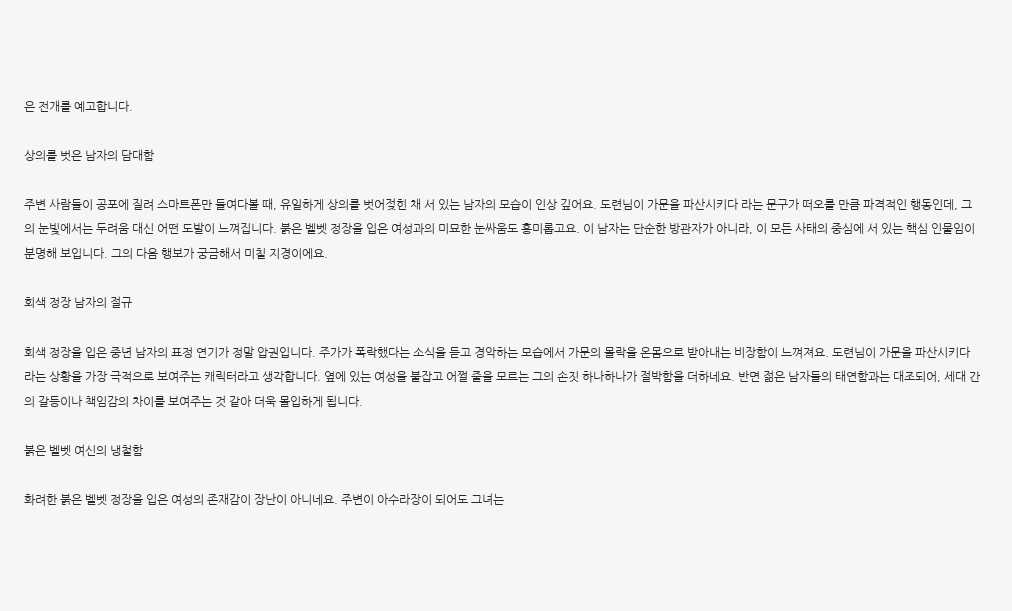은 전개를 예고합니다.

상의를 벗은 남자의 담대함

주변 사람들이 공포에 질려 스마트폰만 들여다볼 때, 유일하게 상의를 벗어젖힌 채 서 있는 남자의 모습이 인상 깊어요. 도련님이 가문을 파산시키다 라는 문구가 떠오를 만큼 파격적인 행동인데, 그의 눈빛에서는 두려움 대신 어떤 도발이 느껴집니다. 붉은 벨벳 정장을 입은 여성과의 미묘한 눈싸움도 흥미롭고요. 이 남자는 단순한 방관자가 아니라, 이 모든 사태의 중심에 서 있는 핵심 인물임이 분명해 보입니다. 그의 다음 행보가 궁금해서 미칠 지경이에요.

회색 정장 남자의 절규

회색 정장을 입은 중년 남자의 표정 연기가 정말 압권입니다. 주가가 폭락했다는 소식을 듣고 경악하는 모습에서 가문의 몰락을 온몸으로 받아내는 비장함이 느껴져요. 도련님이 가문을 파산시키다 라는 상황을 가장 극적으로 보여주는 캐릭터라고 생각합니다. 옆에 있는 여성을 붙잡고 어쩔 줄을 모르는 그의 손짓 하나하나가 절박함을 더하네요. 반면 젊은 남자들의 태연함과는 대조되어, 세대 간의 갈등이나 책임감의 차이를 보여주는 것 같아 더욱 몰입하게 됩니다.

붉은 벨벳 여신의 냉철함

화려한 붉은 벨벳 정장을 입은 여성의 존재감이 장난이 아니네요. 주변이 아수라장이 되어도 그녀는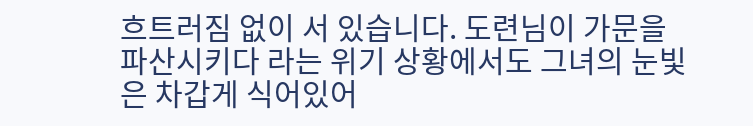흐트러짐 없이 서 있습니다. 도련님이 가문을 파산시키다 라는 위기 상황에서도 그녀의 눈빛은 차갑게 식어있어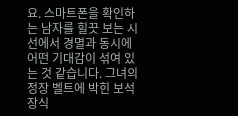요. 스마트폰을 확인하는 남자를 힐끗 보는 시선에서 경멸과 동시에 어떤 기대감이 섞여 있는 것 같습니다. 그녀의 정장 벨트에 박힌 보석 장식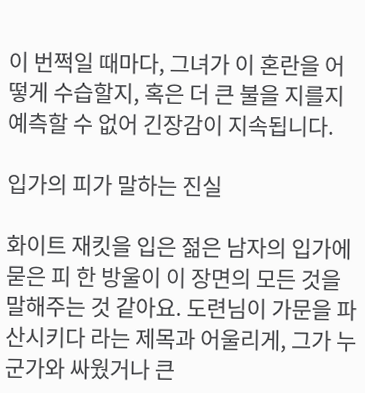이 번쩍일 때마다, 그녀가 이 혼란을 어떻게 수습할지, 혹은 더 큰 불을 지를지 예측할 수 없어 긴장감이 지속됩니다.

입가의 피가 말하는 진실

화이트 재킷을 입은 젊은 남자의 입가에 묻은 피 한 방울이 이 장면의 모든 것을 말해주는 것 같아요. 도련님이 가문을 파산시키다 라는 제목과 어울리게, 그가 누군가와 싸웠거나 큰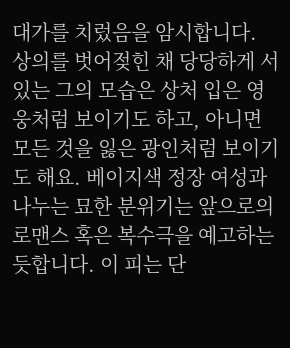대가를 치렀음을 암시합니다. 상의를 벗어젖힌 채 당당하게 서 있는 그의 모습은 상처 입은 영웅처럼 보이기도 하고, 아니면 모든 것을 잃은 광인처럼 보이기도 해요. 베이지색 정장 여성과 나누는 묘한 분위기는 앞으로의 로맨스 혹은 복수극을 예고하는 듯합니다. 이 피는 단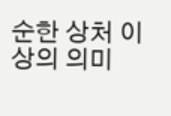순한 상처 이상의 의미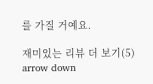를 가질 거예요.

재미있는 리뷰 더 보기(5)
arrow down